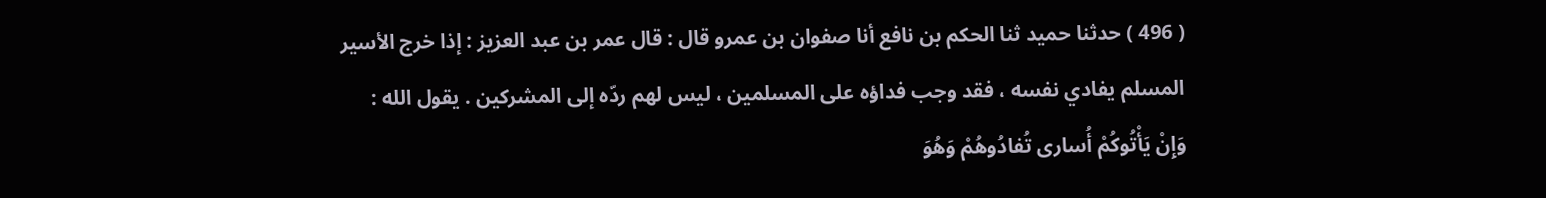( 496 ) حدثنا حميد ثنا الحكم بن نافع أنا صفوان بن عمرو قال : قال عمر بن عبد العزيز : إذا خرج الأسير المسلم يفادي نفسه ، فقد وجب فداؤه على المسلمين ، ليس لهم ردّه إلى المشركين . يقول الله :
وَإِنْ يَأْتُوكُمْ أُسارى تُفادُوهُمْ وَهُوَ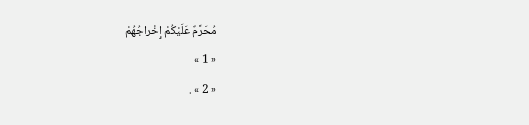مُحَرَّمٌ عَلَيْكُمْ إِخْراجُهُمْ
« 1 »
« 2 » .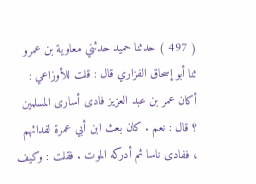( 497 ) حدثنا حميد حدثني معاوية بن عمرو ثنا أبو إسحاق الفزاري قال : قلت للأوزاعي : أكان عمر بن عبد العزيز فادى أسارى المسلمين ؟ قال : نعم . كان بعث ابن أبي عمرة لفدائهم ، ففادى ناسا ثم أدركه الموت . فقلت : وكيف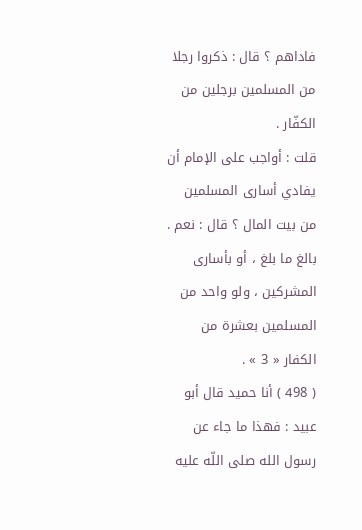فاداهم ؟ قال : ذكروا رجلا من المسلمين برجلين من الكفّار .
قلت : أواجب على الإمام أن يفادي أسارى المسلمين من بيت المال ؟ قال : نعم . بالغ ما بلغ ، أو بأسارى المشركين ، ولو واحد من المسلمين بعشرة من الكفار « 3 » .
( 498 ) أنا حميد قال أبو عبيد : فهذا ما جاء عن رسول الله صلى اللّه عليه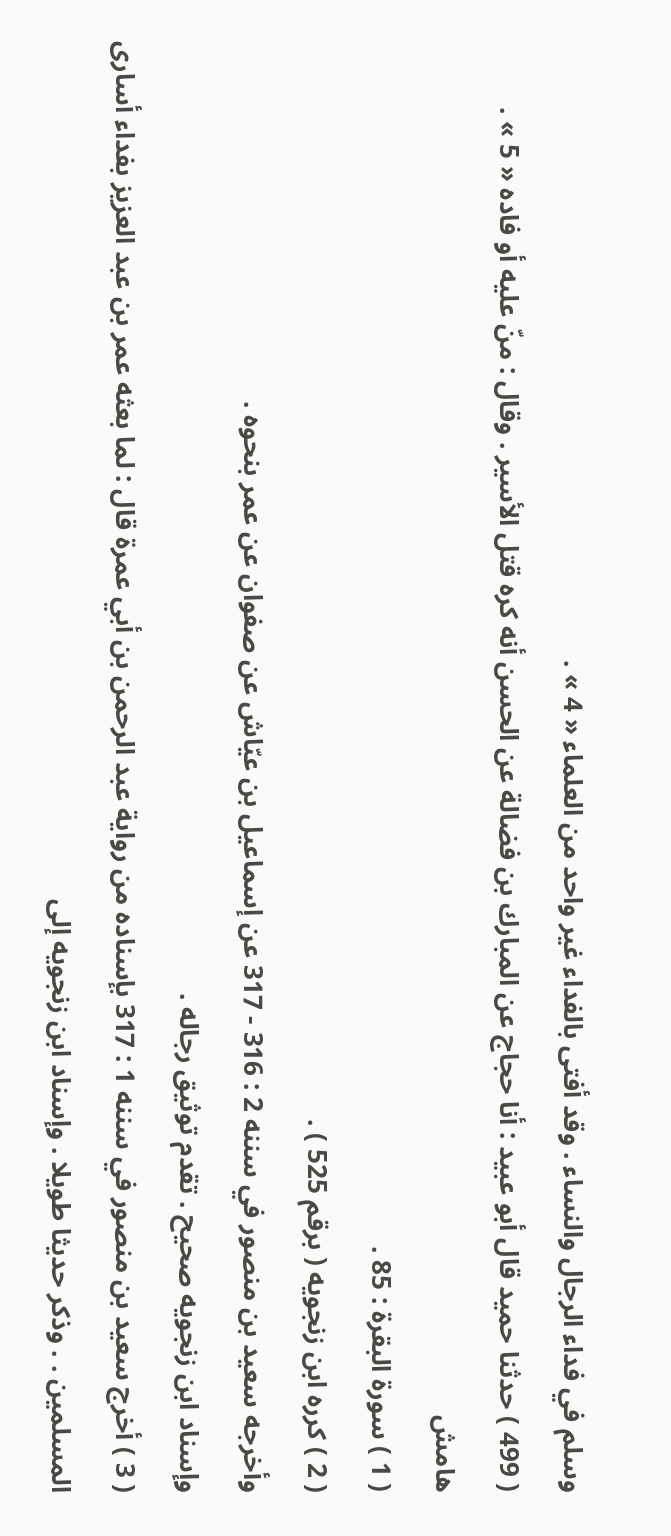وسلم في فداء الرجال والنساء . وقد أفتى بالفداء غير واحد من العلماء « 4 » .
( 499 ) حدثنا حميد قال أبو عبيد : أنا حجاج عن المبارك بن فضالة عن الحسن أنه كره قتل الأسير . وقال : منّ عليه أو فاده « 5 » .
هامش
( 1 ) سورة البقرة : 85 .
( 2 ) كرره ابن زنجويه ( برقم 525 ) .
وأخرجه سعيد بن منصور في سننه 2 : 316 - 317 عن إسماعيل بن عيّاش عن صفوان عن عمر بنحوه .
وإسناد ابن زنجويه صحيح . تقدم توثيق رجاله .
( 3 ) أخرج سعيد بن منصور في سننه 1 : 317 بإسناده من رواية عبد الرحمن بن أبي عمرة قال : لما بعثه عمر بن عبد العزيز بفداء أسارى المسلمين . . وذكر حديثا طويلا . وإسناد ابن زنجويه إلى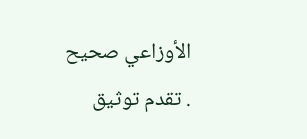الأوزاعي صحيح . تقدم توثيق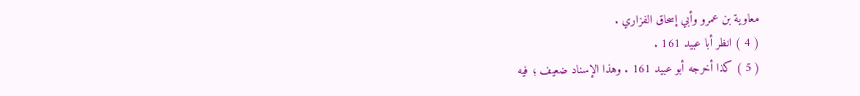معاوية بن عمرو وأبي إسحاق الفزاري .
( 4 ) انظر أبا عبيد 161 .
( 5 ) كذا أخرجه أبو عبيد 161 . وهذا الإسناد ضعيف ؛ فيه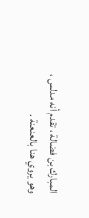المبارك بن فضالة ، تقدم أنه مدلس ، وهو يروي هنا بالعنعنة .